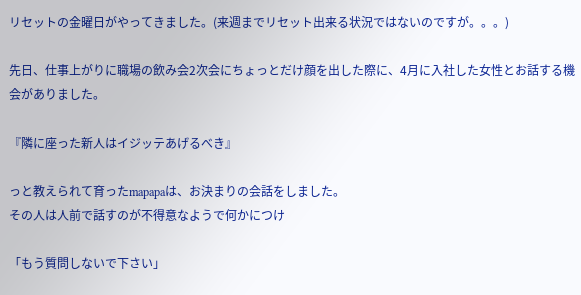リセットの金曜日がやってきました。(来週までリセット出来る状況ではないのですが。。。)

先日、仕事上がりに職場の飲み会2次会にちょっとだけ顔を出した際に、4月に入社した女性とお話する機会がありました。

『隣に座った新人はイジッテあげるべき』

っと教えられて育ったmapapaは、お決まりの会話をしました。
その人は人前で話すのが不得意なようで何かにつけ

「もう質問しないで下さい」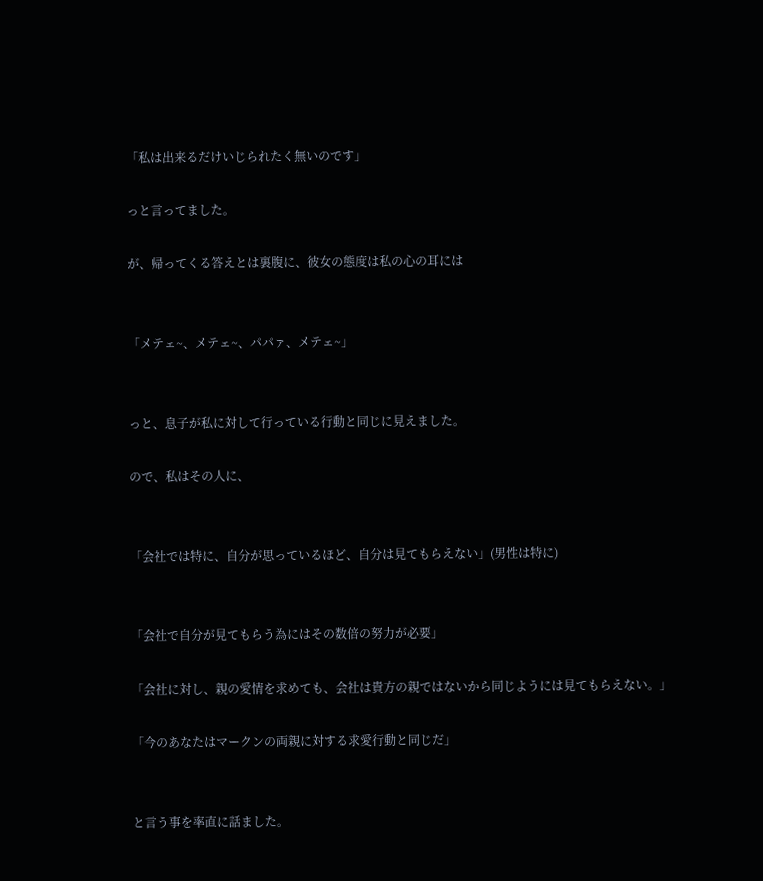「私は出来るだけいじられたく無いのです」

っと言ってました。

が、帰ってくる答えとは裏腹に、彼女の態度は私の心の耳には


「メテェ~、メテェ~、パパァ、メテェ~」


っと、息子が私に対して行っている行動と同じに見えました。

ので、私はその人に、


「会社では特に、自分が思っているほど、自分は見てもらえない」(男性は特に)


「会社で自分が見てもらう為にはその数倍の努力が必要」

「会社に対し、親の愛情を求めても、会社は貴方の親ではないから同じようには見てもらえない。」

「今のあなたはマークンの両親に対する求愛行動と同じだ」


と言う事を率直に話ました。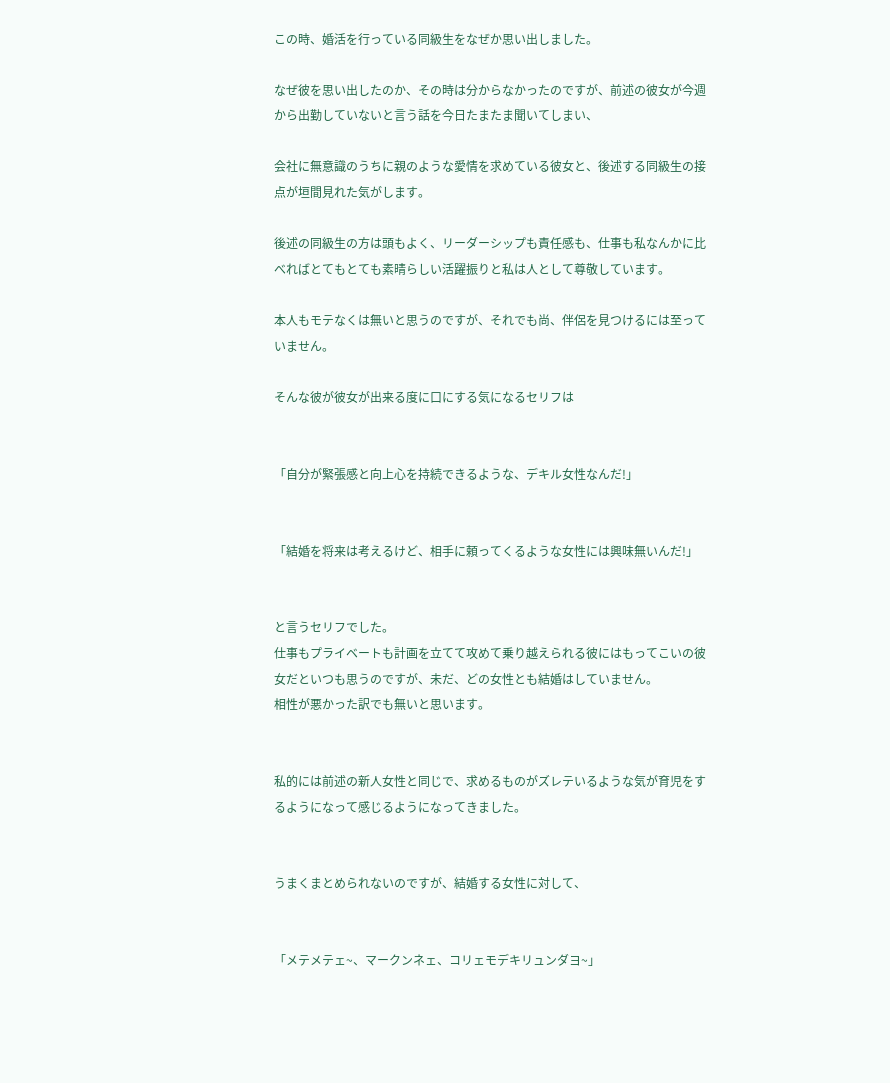この時、婚活を行っている同級生をなぜか思い出しました。

なぜ彼を思い出したのか、その時は分からなかったのですが、前述の彼女が今週から出勤していないと言う話を今日たまたま聞いてしまい、

会社に無意識のうちに親のような愛情を求めている彼女と、後述する同級生の接点が垣間見れた気がします。

後述の同級生の方は頭もよく、リーダーシップも責任感も、仕事も私なんかに比べればとてもとても素晴らしい活躍振りと私は人として尊敬しています。

本人もモテなくは無いと思うのですが、それでも尚、伴侶を見つけるには至っていません。

そんな彼が彼女が出来る度に口にする気になるセリフは


「自分が緊張感と向上心を持続できるような、デキル女性なんだ!」


「結婚を将来は考えるけど、相手に頼ってくるような女性には興味無いんだ!」


と言うセリフでした。
仕事もプライベートも計画を立てて攻めて乗り越えられる彼にはもってこいの彼女だといつも思うのですが、未だ、どの女性とも結婚はしていません。
相性が悪かった訳でも無いと思います。


私的には前述の新人女性と同じで、求めるものがズレテいるような気が育児をするようになって感じるようになってきました。


うまくまとめられないのですが、結婚する女性に対して、


「メテメテェ~、マークンネェ、コリェモデキリュンダヨ~」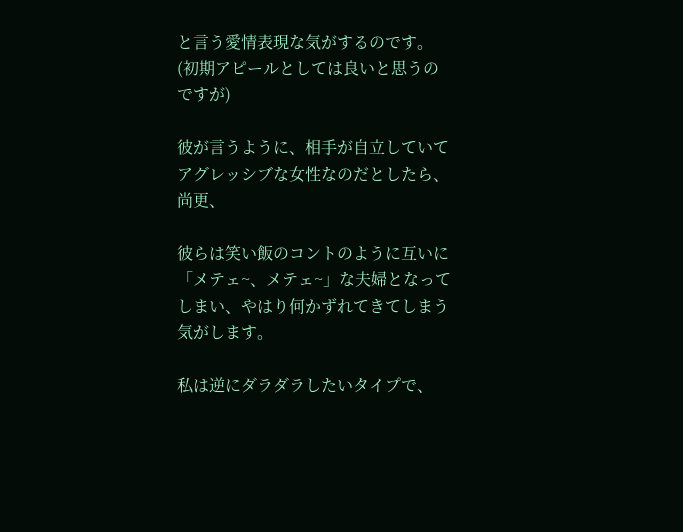と言う愛情表現な気がするのです。(初期アピールとしては良いと思うのですが)

彼が言うように、相手が自立していてアグレッシブな女性なのだとしたら、尚更、

彼らは笑い飯のコントのように互いに「メテェ~、メテェ~」な夫婦となってしまい、やはり何かずれてきてしまう気がします。

私は逆にダラダラしたいタイプで、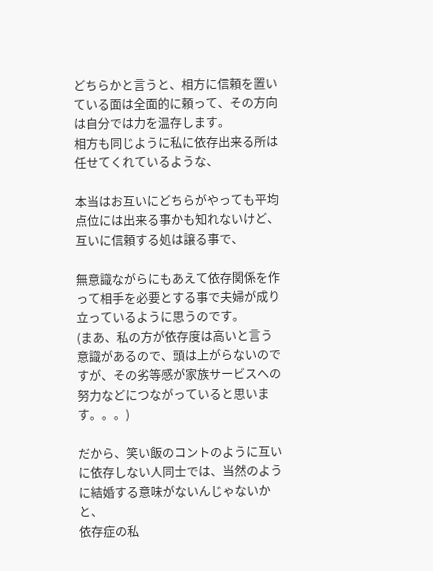どちらかと言うと、相方に信頼を置いている面は全面的に頼って、その方向は自分では力を温存します。
相方も同じように私に依存出来る所は任せてくれているような、

本当はお互いにどちらがやっても平均点位には出来る事かも知れないけど、互いに信頼する処は譲る事で、

無意識ながらにもあえて依存関係を作って相手を必要とする事で夫婦が成り立っているように思うのです。
(まあ、私の方が依存度は高いと言う意識があるので、頭は上がらないのですが、その劣等感が家族サービスへの努力などにつながっていると思います。。。)

だから、笑い飯のコントのように互いに依存しない人同士では、当然のように結婚する意味がないんじゃないかと、
依存症の私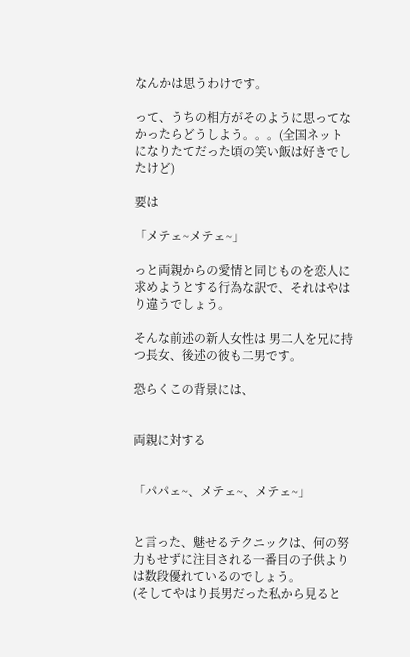なんかは思うわけです。

って、うちの相方がそのように思ってなかったらどうしよう。。。(全国ネットになりたてだった頃の笑い飯は好きでしたけど)

要は

「メテェ~メテェ~」

っと両親からの愛情と同じものを恋人に求めようとする行為な訳で、それはやはり違うでしょう。

そんな前述の新人女性は 男二人を兄に持つ長女、後述の彼も二男です。

恐らくこの背景には、


両親に対する


「パパェ~、メテェ~、メテェ~」


と言った、魅せるテクニックは、何の努力もせずに注目される一番目の子供よりは数段優れているのでしょう。
(そしてやはり長男だった私から見ると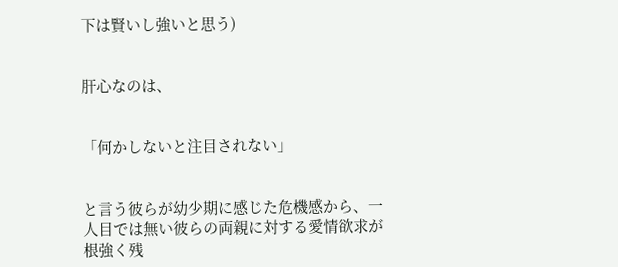下は賢いし強いと思う)


肝心なのは、


「何かしないと注目されない」


と言う彼らが幼少期に感じた危機感から、一人目では無い彼らの両親に対する愛情欲求が根強く残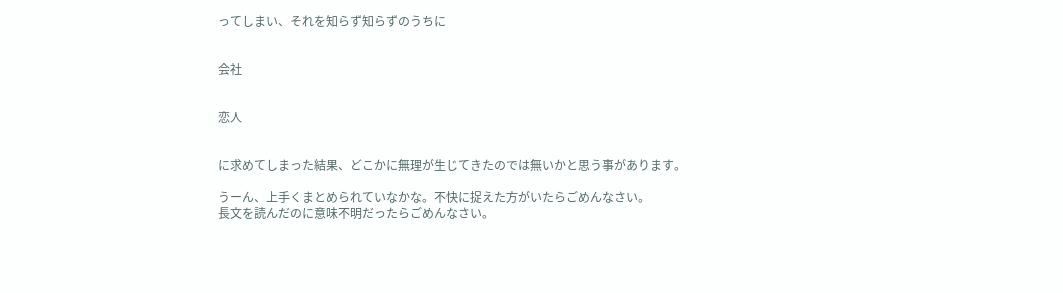ってしまい、それを知らず知らずのうちに


会社


恋人


に求めてしまった結果、どこかに無理が生じてきたのでは無いかと思う事があります。

うーん、上手くまとめられていなかな。不快に捉えた方がいたらごめんなさい。
長文を読んだのに意味不明だったらごめんなさい。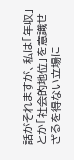話がそれますが、私は「年収」とか「社会的地位」を意識せざるを得ない立場に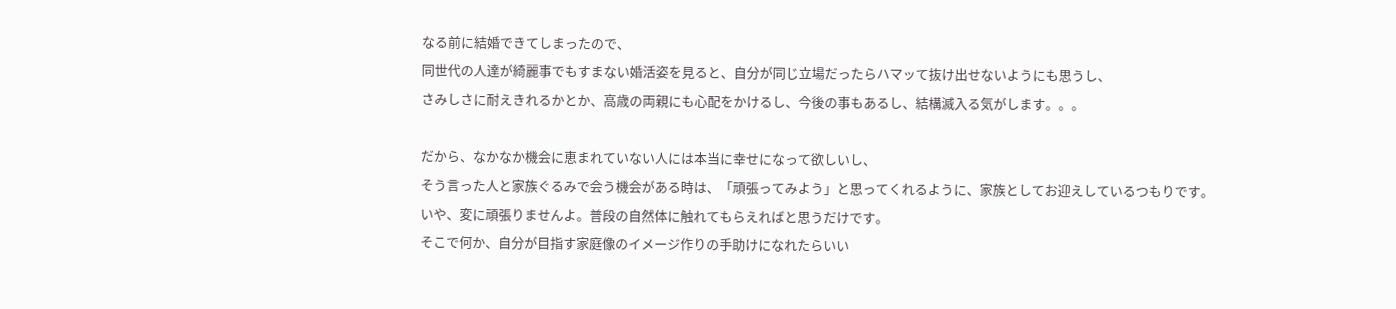なる前に結婚できてしまったので、
同世代の人達が綺麗事でもすまない婚活姿を見ると、自分が同じ立場だったらハマッて抜け出せないようにも思うし、
さみしさに耐えきれるかとか、高歳の両親にも心配をかけるし、今後の事もあるし、結構滅入る気がします。。。

だから、なかなか機会に恵まれていない人には本当に幸せになって欲しいし、
そう言った人と家族ぐるみで会う機会がある時は、「頑張ってみよう」と思ってくれるように、家族としてお迎えしているつもりです。
いや、変に頑張りませんよ。普段の自然体に触れてもらえればと思うだけです。
そこで何か、自分が目指す家庭像のイメージ作りの手助けになれたらいい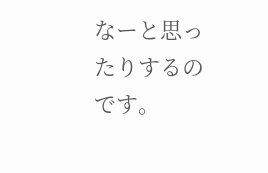なーと思ったりするのです。